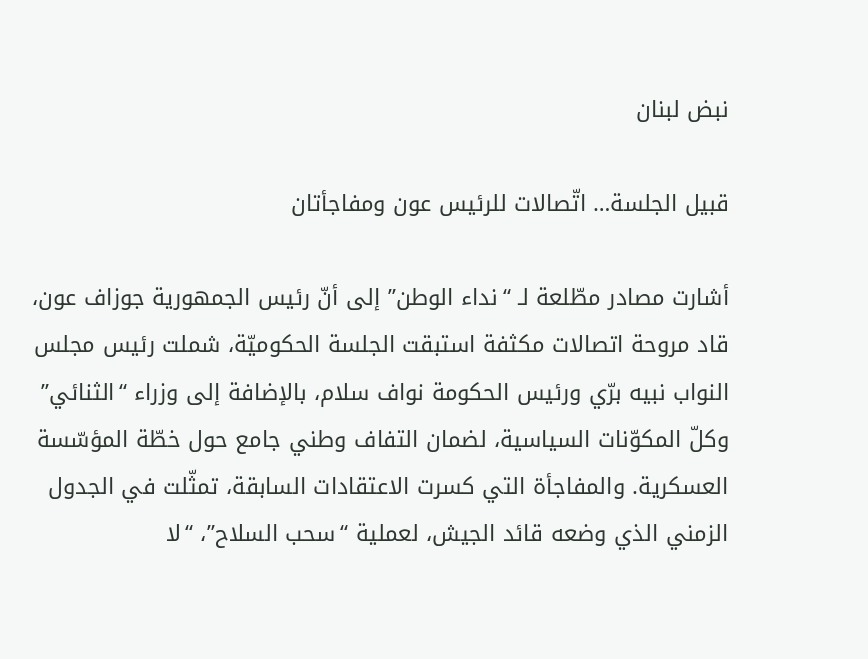نبض لبنان

قبيل الجلسة… اتّصالات للرئيس عون ومفاجأتان

أشارت مصادر مطّلعة لـ “نداء الوطن” إلى أنّ رئيس الجمهورية جوزاف عون، قاد مروحة اتصالات مكثفة استبقت الجلسة الحكوميّة، شملت رئيس مجلس النواب نبيه برّي ورئيس الحكومة نواف سلام، بالإضافة إلى وزراء “الثنائي” وكلّ المكوّنات السياسية، لضمان التفاف وطني جامع حول خطّة المؤسّسة العسكرية. والمفاجأة التي كسرت الاعتقادات السابقة، تمثّلت في الجدول الزمني الذي وضعه قائد الجيش، لعملية “سحب السلاح”، “لا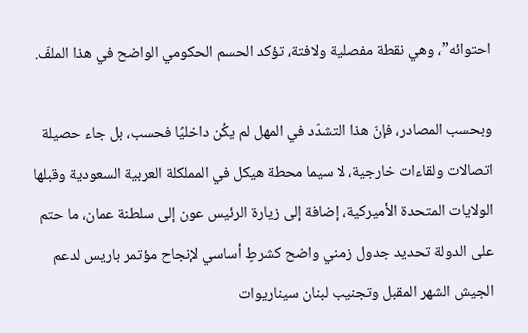احتوائه”، وهي نقطة مفصلية ولافتة، تؤكد الحسم الحكومي الواضح في هذا الملفّ.

وبحسب المصادر، فإنّ هذا التشدّد في المهل لم يكُن داخليًا فحسب، بل جاء حصيلة اتصالات ولقاءات خارجية، لا سيما محطة هيكل في المملكلة العربية السعودية وقبلها الولايات المتحدة الأميركية، إضافة إلى زيارة الرئيس عون إلى سلطنة عمان، ما حتم على الدولة تحديد جدول زمني واضح كشرطٍ أساسي لإنجاح مؤتمر باريس لدعم الجيش الشهر المقبل وتجنيب لبنان سيناريوات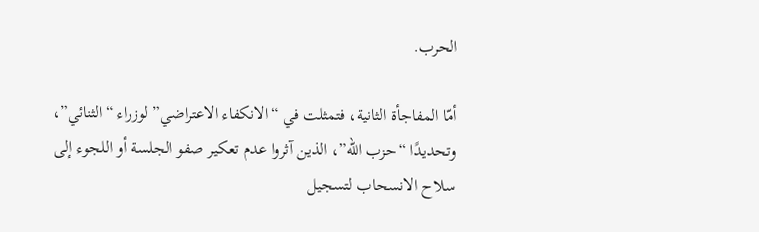الحرب.

أمّا المفاجأة الثانية، فتمثلت في “الانكفاء الاعتراضي” لوزراء “الثنائي”، وتحديدًا “حزب الله”، الذين آثروا عدم تعكير صفو الجلسة أو اللجوء إلى سلاح الانسحاب لتسجيل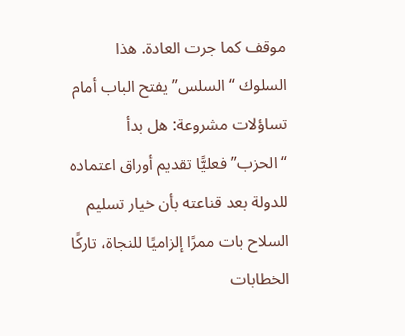موقف كما جرت العادة. هذا السلوك “السلس” يفتح الباب أمام تساؤلات مشروعة: هل بدأ “الحزب” فعليًّا تقديم أوراق اعتماده للدولة بعد قناعته بأن خيار تسليم السلاح بات ممرًا إلزاميًا للنجاة، تاركًا الخطابات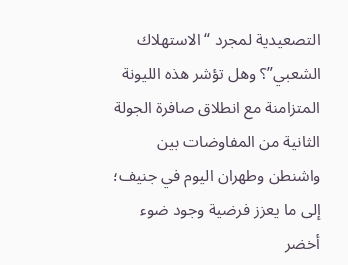التصعيدية لمجرد “الاستهلاك الشعبي”؟ وهل تؤشر هذه الليونة المتزامنة مع انطلاق صافرة الجولة الثانية من المفاوضات بين واشنطن وطهران اليوم في جنيف؛ إلى ما يعزز فرضية وجود ضوء أخضر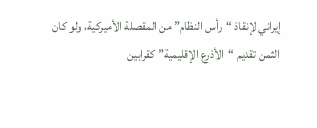إيراني لإنقاذ “رأس النظام” من المقصلة الأميركية، ولو كان الثمن تقديم “الأذرع الإقليمية” كقرابين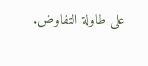على طاولة التفاوض.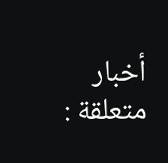أخبار متعلقة :